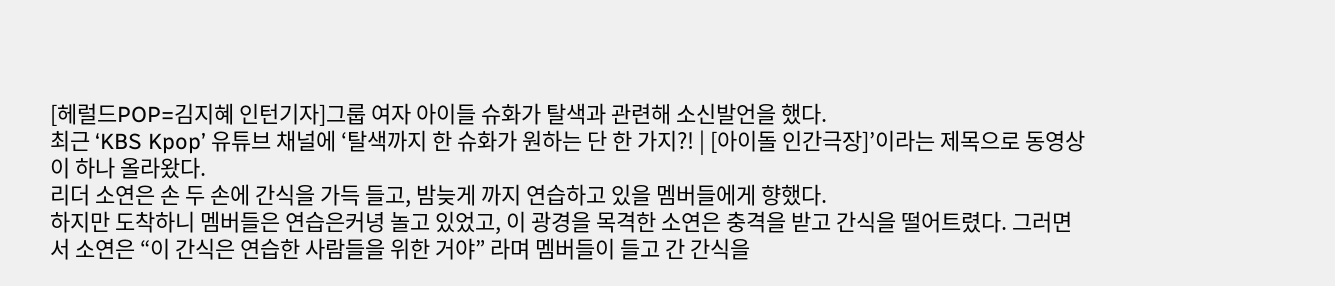[헤럴드POP=김지혜 인턴기자]그룹 여자 아이들 슈화가 탈색과 관련해 소신발언을 했다.
최근 ‘KBS Kpop’ 유튜브 채널에 ‘탈색까지 한 슈화가 원하는 단 한 가지?! | [아이돌 인간극장]’이라는 제목으로 동영상이 하나 올라왔다.
리더 소연은 손 두 손에 간식을 가득 들고, 밤늦게 까지 연습하고 있을 멤버들에게 향했다.
하지만 도착하니 멤버들은 연습은커녕 놀고 있었고, 이 광경을 목격한 소연은 충격을 받고 간식을 떨어트렸다. 그러면서 소연은 “이 간식은 연습한 사람들을 위한 거야” 라며 멤버들이 들고 간 간식을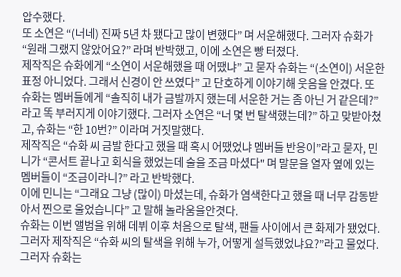압수했다.
또 소연은 “(너네) 진짜 5년 차 됐다고 많이 변했다” 며 서운해했다. 그러자 슈화가 “원래 그랬지 않았어요?” 라며 반박했고, 이에 소연은 빵 터졌다.
제작직은 슈화에게 “소연이 서운해했을 때 어땠냐” 고 묻자 슈화는 “(소연이) 서운한 표정 아니었다. 그래서 신경이 안 쓰였다” 고 단호하게 이야기해 웃음을 안겼다. 또 슈화는 멤버들에게 “솔직히 내가 금발까지 했는데 서운한 거는 좀 아닌 거 같은데?”라고 똑 부러지게 이야기했다. 그러자 소연은 “너 몇 번 탈색했는데?” 하고 맞받아쳤고, 슈화는 “한 10번?” 이라며 거짓말했다.
제작직은 “슈화 씨 금발 한다고 했을 때 혹시 어땠었냐 멤버들 반응이”라고 묻자, 민니가 “콘서트 끝나고 회식을 했었는데 술을 조금 마셨다" 며 말문을 열자 옆에 있는 멤버들이 “조금이라니?” 라고 반박했다.
이에 민니는 “그래요 그냥 (많이) 마셨는데, 슈화가 염색한다고 했을 때 너무 감동받아서 찐으로 울었습니다” 고 말해 놀라움을안겻다.
슈화는 이번 앨범을 위해 데뷔 이후 처음으로 탈색, 팬들 사이에서 큰 화제가 됐었다.
그러자 제작직은 “슈화 씨의 탈색을 위해 누가, 어떻게 설득했었냐요?”라고 물었다. 그러자 슈화는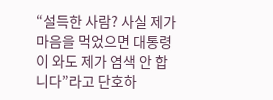“설득한 사람? 사실 제가 마음을 먹었으면 대통령이 와도 제가 염색 안 합니다”라고 단호하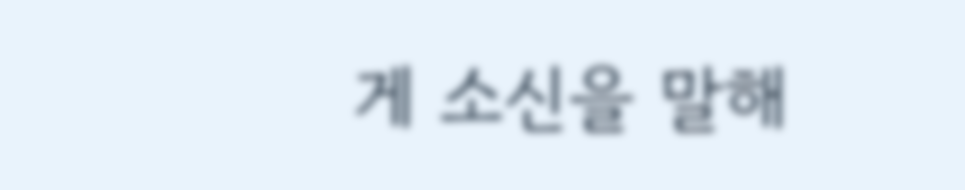게 소신을 말해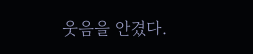웃음을 안겼다.